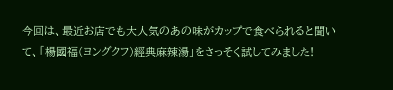今回は、最近お店でも大人気のあの味がカップで食べられると聞いて、「楊國福(ヨングクフ)經典麻辣湯」をさっそく試してみました!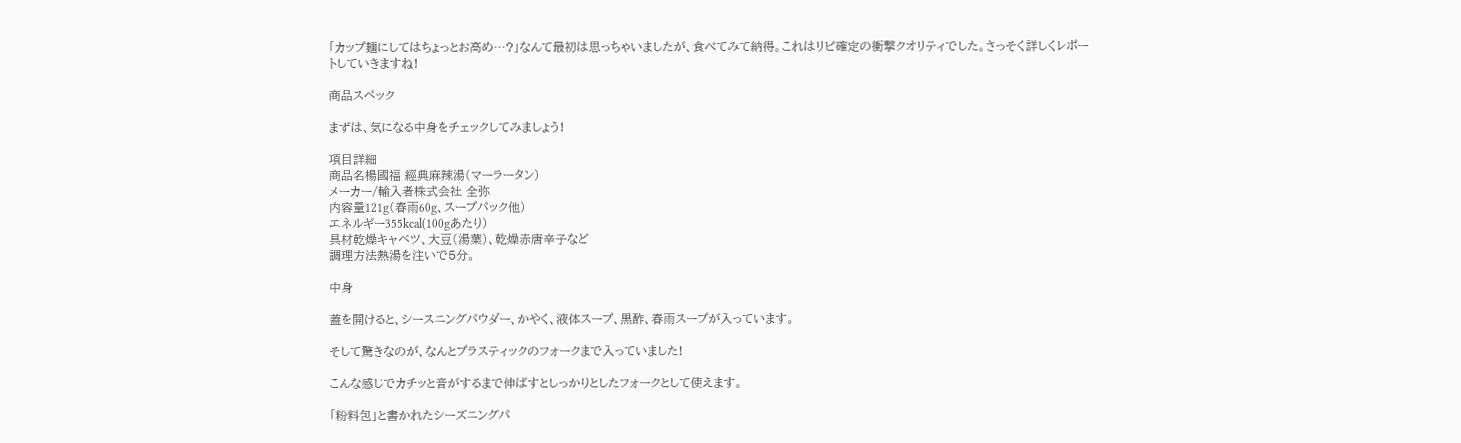「カップ麺にしてはちょっとお高め…?」なんて最初は思っちゃいましたが、食べてみて納得。これはリピ確定の衝撃クオリティでした。さっそく詳しくレポートしていきますね!

商品スペック

まずは、気になる中身をチェックしてみましょう!

項目詳細
商品名楊國福 經典麻辣湯(マーラータン)
メーカー/輸入者株式会社 全弥
内容量121g(春雨60g、スープパック他)
エネルギー355kcal(100gあたり)
具材乾燥キャベツ、大豆(湯葉)、乾燥赤唐辛子など
調理方法熱湯を注いで5分。

中身

蓋を開けると、シースニングパウダー、かやく、液体スープ、黒酢、春雨スープが入っています。

そして驚きなのが、なんとプラスティックのフォークまで入っていました!

こんな感じでカチッと音がするまで伸ばすとしっかりとしたフォークとして使えます。

「粉料包」と書かれたシーズニングパ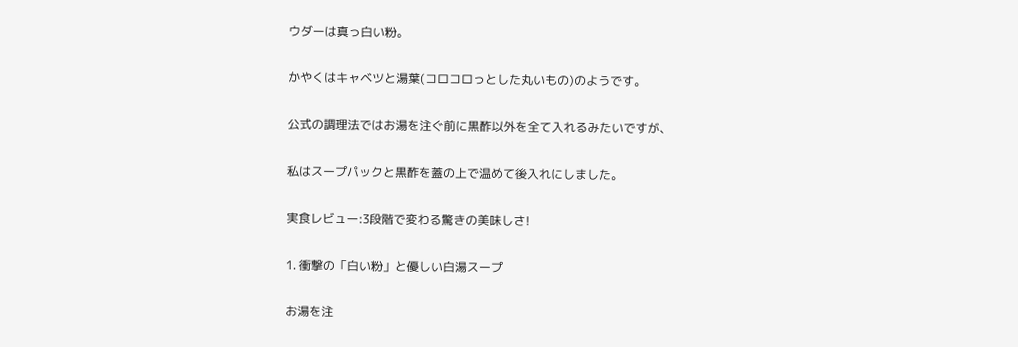ウダーは真っ白い粉。

かやくはキャベツと湯葉(コロコロっとした丸いもの)のようです。

公式の調理法ではお湯を注ぐ前に黒酢以外を全て入れるみたいですが、

私はスープパックと黒酢を蓋の上で温めて後入れにしました。

実食レビュー:3段階で変わる驚きの美味しさ!

1. 衝撃の「白い粉」と優しい白湯スープ

お湯を注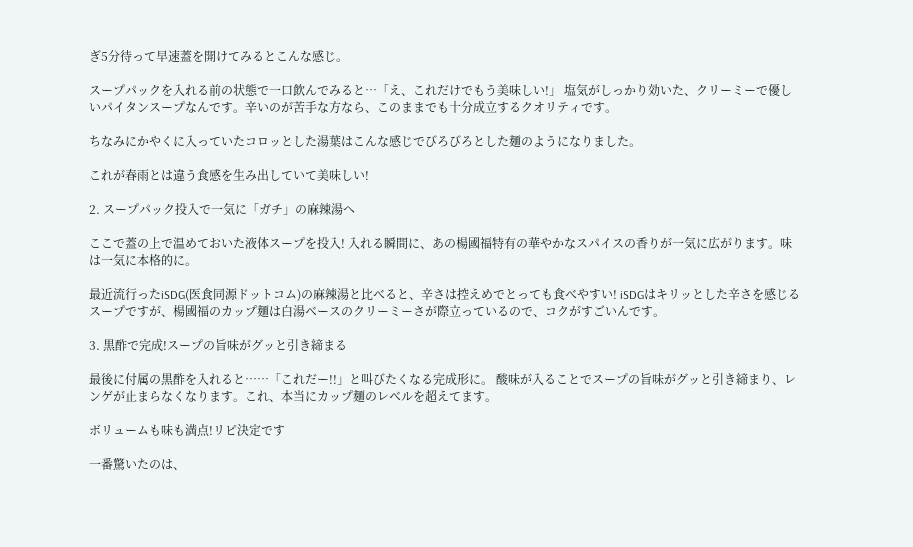ぎ5分待って早速蓋を開けてみるとこんな感じ。

スープパックを入れる前の状態で一口飲んでみると…「え、これだけでもう美味しい!」 塩気がしっかり効いた、クリーミーで優しいパイタンスープなんです。辛いのが苦手な方なら、このままでも十分成立するクオリティです。

ちなみにかやくに入っていたコロッとした湯葉はこんな感じでびろびろとした麺のようになりました。

これが春雨とは違う食感を生み出していて美味しい!

2. スープパック投入で一気に「ガチ」の麻辣湯へ

ここで蓋の上で温めておいた液体スープを投入! 入れる瞬間に、あの楊國福特有の華やかなスパイスの香りが一気に広がります。味は一気に本格的に。

最近流行ったiSDG(医食同源ドットコム)の麻辣湯と比べると、辛さは控えめでとっても食べやすい! iSDGはキリッとした辛さを感じるスープですが、楊國福のカップ麺は白湯ベースのクリーミーさが際立っているので、コクがすごいんです。

3. 黒酢で完成!スープの旨味がグッと引き締まる

最後に付属の黒酢を入れると……「これだー!!」と叫びたくなる完成形に。 酸味が入ることでスープの旨味がグッと引き締まり、レンゲが止まらなくなります。これ、本当にカップ麺のレベルを超えてます。

ボリュームも味も満点!リピ決定です

一番驚いたのは、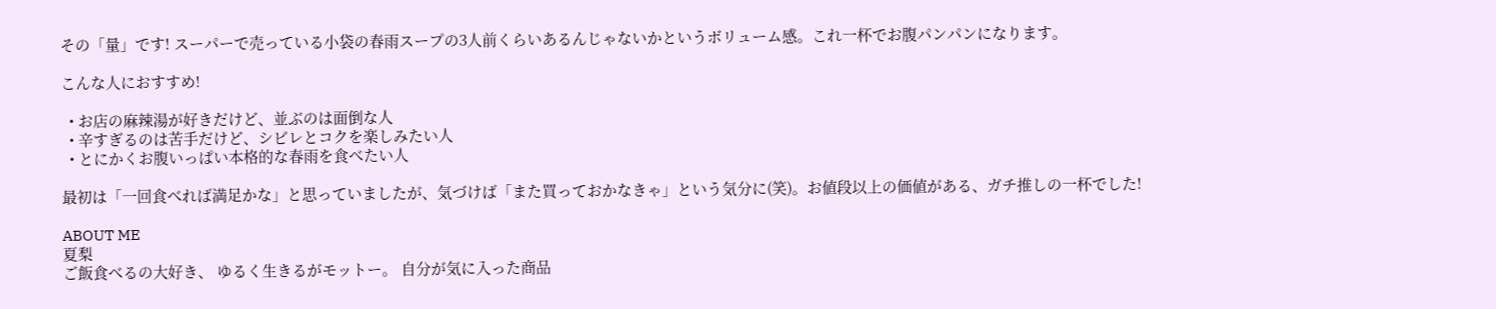その「量」です! スーパーで売っている小袋の春雨スープの3人前くらいあるんじゃないかというボリューム感。これ一杯でお腹パンパンになります。

こんな人におすすめ!

  • お店の麻辣湯が好きだけど、並ぶのは面倒な人
  • 辛すぎるのは苦手だけど、シビレとコクを楽しみたい人
  • とにかくお腹いっぱい本格的な春雨を食べたい人

最初は「一回食べれば満足かな」と思っていましたが、気づけば「また買っておかなきゃ」という気分に(笑)。お値段以上の価値がある、ガチ推しの一杯でした!

ABOUT ME
夏梨
ご飯食べるの大好き、 ゆるく生きるがモットー。 自分が気に入った商品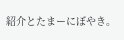紹介とたまーにぼやき。